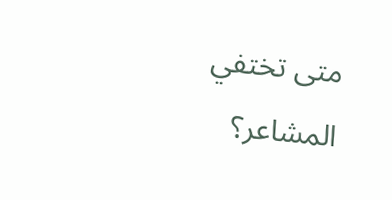متى تختفي المشاعر؟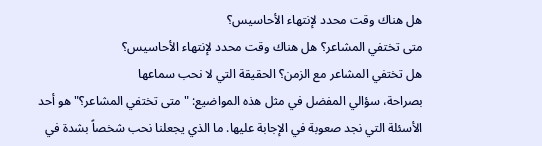هل هناك وقت محدد لإنتهاء الأحاسيس؟
متى تختفي المشاعر؟ هل هناك وقت محدد لإنتهاء الأحاسيس؟
هل تختفي المشاعر مع الزمن؟ الحقيقة التي لا نحب سماعها
بصراحة، سؤالي المفضل في مثل هذه المواضيع: "متى تختفي المشاعر؟" هو أحد الأسئلة التي نجد صعوبة في الإجابة عليها. ما الذي يجعلنا نحب شخصاً بشدة في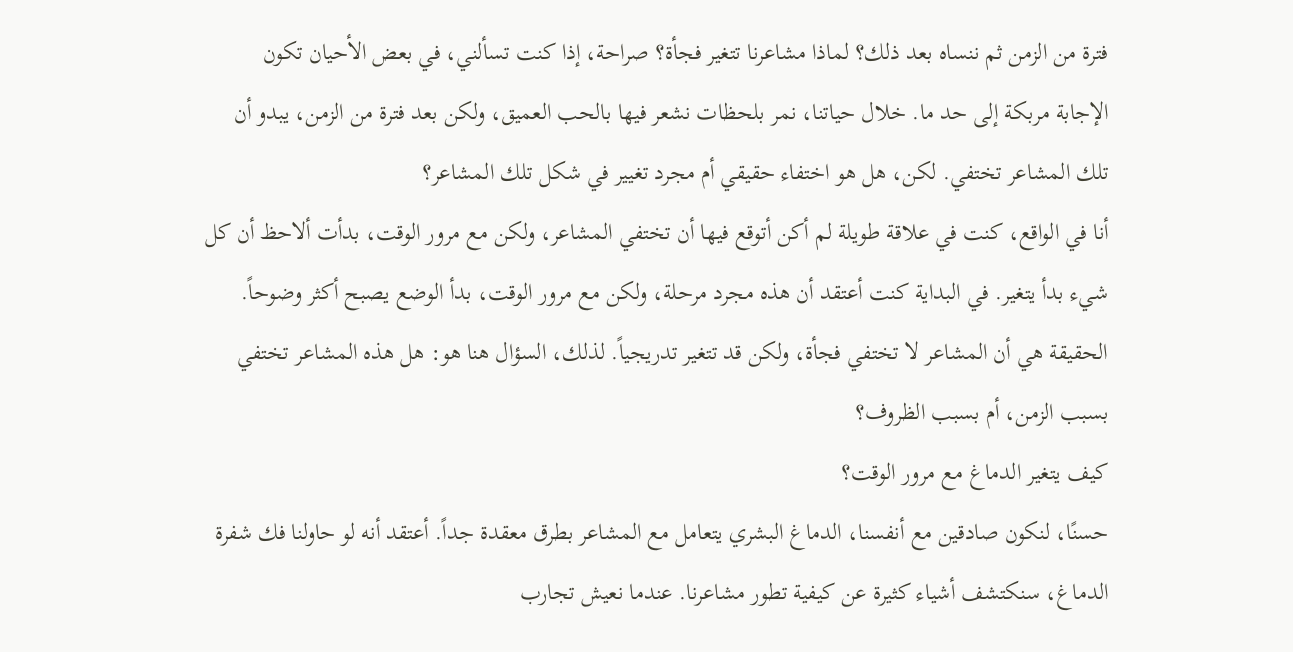فترة من الزمن ثم ننساه بعد ذلك؟ لماذا مشاعرنا تتغير فجأة؟ صراحة، إذا كنت تسألني، في بعض الأحيان تكون الإجابة مربكة إلى حد ما. خلال حياتنا، نمر بلحظات نشعر فيها بالحب العميق، ولكن بعد فترة من الزمن، يبدو أن تلك المشاعر تختفي. لكن، هل هو اختفاء حقيقي أم مجرد تغيير في شكل تلك المشاعر؟
أنا في الواقع، كنت في علاقة طويلة لم أكن أتوقع فيها أن تختفي المشاعر، ولكن مع مرور الوقت، بدأت ألاحظ أن كل شيء بدأ يتغير. في البداية كنت أعتقد أن هذه مجرد مرحلة، ولكن مع مرور الوقت، بدأ الوضع يصبح أكثر وضوحاً. الحقيقة هي أن المشاعر لا تختفي فجأة، ولكن قد تتغير تدريجياً. لذلك، السؤال هنا هو: هل هذه المشاعر تختفي بسبب الزمن، أم بسبب الظروف؟
كيف يتغير الدماغ مع مرور الوقت؟
حسنًا، لنكون صادقين مع أنفسنا، الدماغ البشري يتعامل مع المشاعر بطرق معقدة جداً. أعتقد أنه لو حاولنا فك شفرة الدماغ، سنكتشف أشياء كثيرة عن كيفية تطور مشاعرنا. عندما نعيش تجارب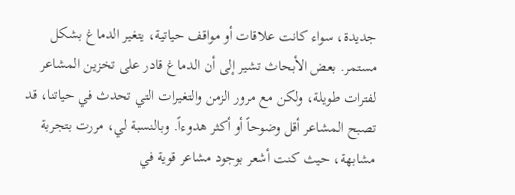جديدة، سواء كانت علاقات أو مواقف حياتية، يتغير الدماغ بشكل مستمر. بعض الأبحاث تشير إلى أن الدماغ قادر على تخزين المشاعر لفترات طويلة، ولكن مع مرور الزمن والتغيرات التي تحدث في حياتنا، قد تصبح المشاعر أقل وضوحاً أو أكثر هدوءاً. وبالنسبة لي، مررت بتجربة مشابهة، حيث كنت أشعر بوجود مشاعر قوية في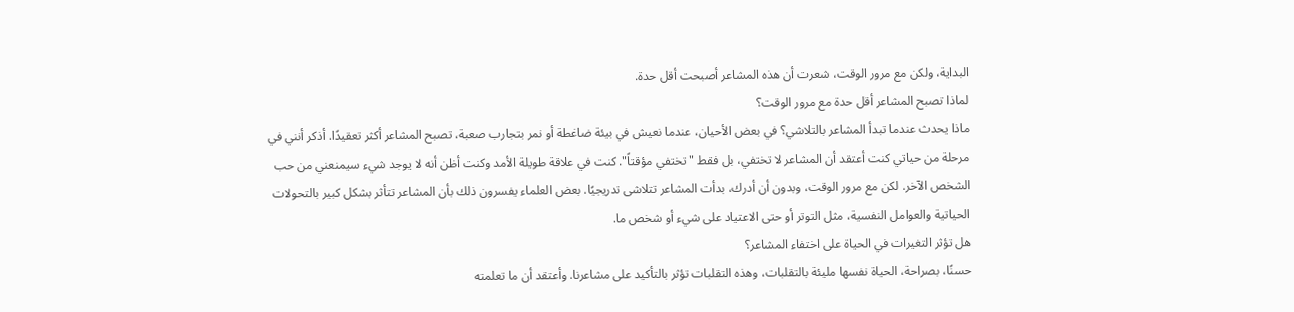البداية، ولكن مع مرور الوقت، شعرت أن هذه المشاعر أصبحت أقل حدة.
لماذا تصبح المشاعر أقل حدة مع مرور الوقت؟
ماذا يحدث عندما تبدأ المشاعر بالتلاشي؟ في بعض الأحيان، عندما نعيش في بيئة ضاغطة أو نمر بتجارب صعبة، تصبح المشاعر أكثر تعقيدًا. أذكر أنني في مرحلة من حياتي كنت أعتقد أن المشاعر لا تختفي، بل فقط "تختفي مؤقتاً". كنت في علاقة طويلة الأمد وكنت أظن أنه لا يوجد شيء سيمنعني من حب الشخص الآخر. لكن مع مرور الوقت، وبدون أن أدرك، بدأت المشاعر تتلاشى تدريجيًا. بعض العلماء يفسرون ذلك بأن المشاعر تتأثر بشكل كبير بالتحولات الحياتية والعوامل النفسية، مثل التوتر أو حتى الاعتياد على شيء أو شخص ما.
هل تؤثر التغيرات في الحياة على اختفاء المشاعر؟
حسنًا، بصراحة، الحياة نفسها مليئة بالتقلبات، وهذه التقلبات تؤثر بالتأكيد على مشاعرنا. وأعتقد أن ما تعلمته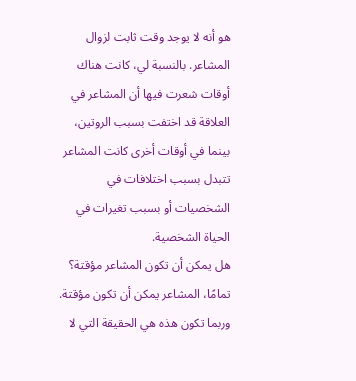هو أنه لا يوجد وقت ثابت لزوال المشاعر. بالنسبة لي، كانت هناك أوقات شعرت فيها أن المشاعر في العلاقة قد اختفت بسبب الروتين، بينما في أوقات أخرى كانت المشاعر تتبدل بسبب اختلافات في الشخصيات أو بسبب تغيرات في الحياة الشخصية.
هل يمكن أن تكون المشاعر مؤقتة؟
تمامًا، المشاعر يمكن أن تكون مؤقتة. وربما تكون هذه هي الحقيقة التي لا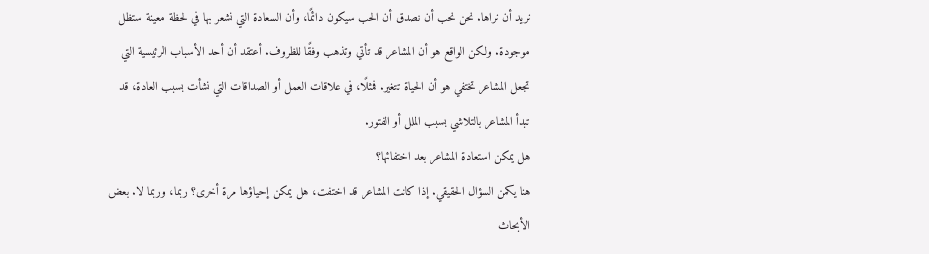نريد أن نراها. نحن نحب أن نصدق أن الحب سيكون دائمًا، وأن السعادة التي نشعر بها في لحظة معينة ستظل موجودة. ولكن الواقع هو أن المشاعر قد تأتي وتذهب وفقًا للظروف. أعتقد أن أحد الأسباب الرئيسية التي تجعل المشاعر تختفي هو أن الحياة تتغير. فمثلًا، في علاقات العمل أو الصداقات التي نشأت بسبب العادة، قد تبدأ المشاعر بالتلاشي بسبب الملل أو الفتور.
هل يمكن استعادة المشاعر بعد اختفائها؟
هنا يكمن السؤال الحقيقي. إذا كانت المشاعر قد اختفت، هل يمكن إحياؤها مرة أخرى؟ ربما، وربما لا. بعض الأبحاث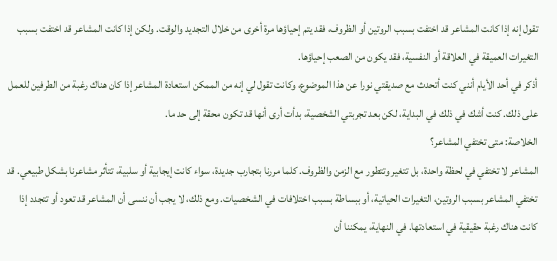تقول إنه إذا كانت المشاعر قد اختفت بسبب الروتين أو الظروف، فقد يتم إحياؤها مرة أخرى من خلال التجديد والوقت. ولكن إذا كانت المشاعر قد اختفت بسبب التغيرات العميقة في العلاقة أو النفسية، فقد يكون من الصعب إحياؤها.
أذكر في أحد الأيام أنني كنت أتحدث مع صديقتي نورا عن هذا الموضوع، وكانت تقول لي إنه من الممكن استعادة المشاعر إذا كان هناك رغبة من الطرفين للعمل على ذلك. كنت أشك في ذلك في البداية، لكن بعد تجربتي الشخصية، بدأت أرى أنها قد تكون محقة إلى حد ما.
الخلاصة: متى تختفي المشاعر؟
المشاعر لا تختفي في لحظة واحدة، بل تتغير وتتطور مع الزمن والظروف. كلما مررنا بتجارب جديدة، سواء كانت إيجابية أو سلبية، تتأثر مشاعرنا بشكل طبيعي. قد تختفي المشاعر بسبب الروتين، التغيرات الحياتية، أو ببساطة بسبب اختلافات في الشخصيات. ومع ذلك، لا يجب أن ننسى أن المشاعر قد تعود أو تتجدد إذا كانت هناك رغبة حقيقية في استعادتها. في النهاية، يمكننا أن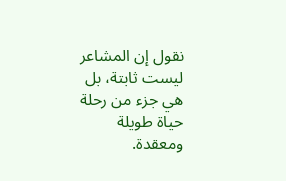نقول إن المشاعر ليست ثابتة، بل هي جزء من رحلة حياة طويلة ومعقدة.